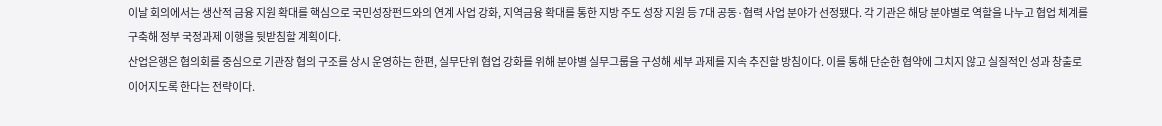이날 회의에서는 생산적 금융 지원 확대를 핵심으로 국민성장펀드와의 연계 사업 강화, 지역금융 확대를 통한 지방 주도 성장 지원 등 7대 공동·협력 사업 분야가 선정됐다. 각 기관은 해당 분야별로 역할을 나누고 협업 체계를 구축해 정부 국정과제 이행을 뒷받침할 계획이다.
산업은행은 협의회를 중심으로 기관장 협의 구조를 상시 운영하는 한편, 실무단위 협업 강화를 위해 분야별 실무그룹을 구성해 세부 과제를 지속 추진할 방침이다. 이를 통해 단순한 협약에 그치지 않고 실질적인 성과 창출로 이어지도록 한다는 전략이다.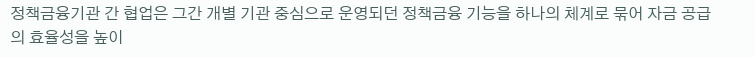정책금융기관 간 협업은 그간 개별 기관 중심으로 운영되던 정책금융 기능을 하나의 체계로 묶어 자금 공급의 효율성을 높이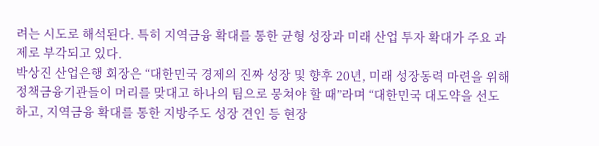려는 시도로 해석된다. 특히 지역금융 확대를 통한 균형 성장과 미래 산업 투자 확대가 주요 과제로 부각되고 있다.
박상진 산업은행 회장은 “대한민국 경제의 진짜 성장 및 향후 20년, 미래 성장동력 마련을 위해 정책금융기관들이 머리를 맞대고 하나의 팀으로 뭉쳐야 할 때”라며 “대한민국 대도약을 선도하고, 지역금융 확대를 통한 지방주도 성장 견인 등 현장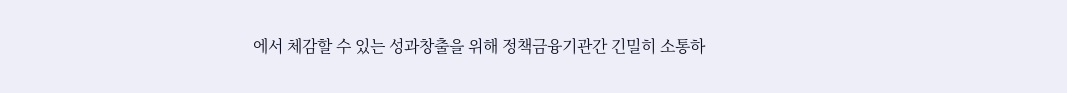에서 체감할 수 있는 성과창출을 위해 정책금융기관간 긴밀히 소통하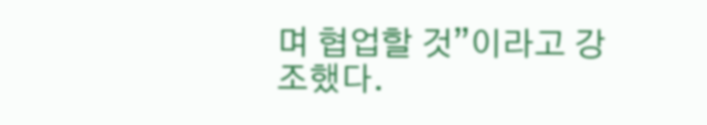며 협업할 것”이라고 강조했다.